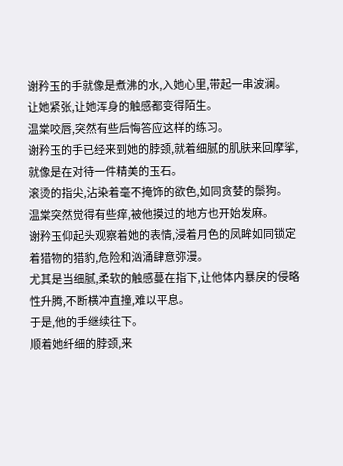谢矜玉的手就像是煮沸的水,入她心里,带起一串波澜。
让她紧张,让她浑身的触感都变得陌生。
温棠咬唇,突然有些后悔答应这样的练习。
谢矜玉的手已经来到她的脖颈,就着细腻的肌肤来回摩挲,就像是在对待一件精美的玉石。
滚烫的指尖,沾染着毫不掩饰的欲色,如同贪婪的鬃狗。
温棠突然觉得有些痒,被他摸过的地方也开始发麻。
谢矜玉仰起头观察着她的表情,浸着月色的凤眸如同锁定着猎物的猎豹,危险和汹涌肆意弥漫。
尤其是当细腻,柔软的触感蔓在指下,让他体内暴戾的侵略性升腾,不断横冲直撞,难以平息。
于是,他的手继续往下。
顺着她纤细的脖颈,来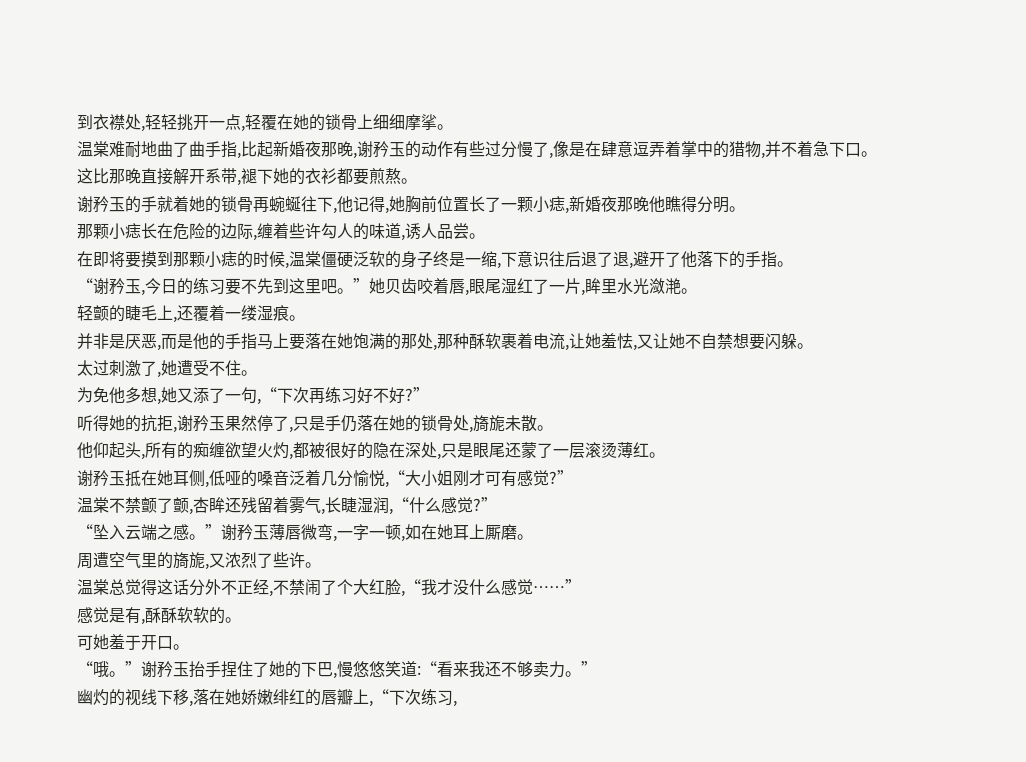到衣襟处,轻轻挑开一点,轻覆在她的锁骨上细细摩挲。
温棠难耐地曲了曲手指,比起新婚夜那晚,谢矜玉的动作有些过分慢了,像是在肆意逗弄着掌中的猎物,并不着急下口。
这比那晚直接解开系带,褪下她的衣衫都要煎熬。
谢矜玉的手就着她的锁骨再蜿蜒往下,他记得,她胸前位置长了一颗小痣,新婚夜那晚他瞧得分明。
那颗小痣长在危险的边际,缠着些许勾人的味道,诱人品尝。
在即将要摸到那颗小痣的时候,温棠僵硬泛软的身子终是一缩,下意识往后退了退,避开了他落下的手指。
“谢矜玉,今日的练习要不先到这里吧。”她贝齿咬着唇,眼尾湿红了一片,眸里水光潋滟。
轻颤的睫毛上,还覆着一缕湿痕。
并非是厌恶,而是他的手指马上要落在她饱满的那处,那种酥软裹着电流,让她羞怯,又让她不自禁想要闪躲。
太过刺激了,她遭受不住。
为免他多想,她又添了一句,“下次再练习好不好?”
听得她的抗拒,谢矜玉果然停了,只是手仍落在她的锁骨处,旖旎未散。
他仰起头,所有的痴缠欲望火灼,都被很好的隐在深处,只是眼尾还蒙了一层滚烫薄红。
谢矜玉抵在她耳侧,低哑的嗓音泛着几分愉悦,“大小姐刚才可有感觉?”
温棠不禁颤了颤,杏眸还残留着雾气,长睫湿润,“什么感觉?”
“坠入云端之感。”谢矜玉薄唇微弯,一字一顿,如在她耳上厮磨。
周遭空气里的旖旎,又浓烈了些许。
温棠总觉得这话分外不正经,不禁闹了个大红脸,“我才没什么感觉……”
感觉是有,酥酥软软的。
可她羞于开口。
“哦。”谢矜玉抬手捏住了她的下巴,慢悠悠笑道:“看来我还不够卖力。”
幽灼的视线下移,落在她娇嫩绯红的唇瓣上,“下次练习,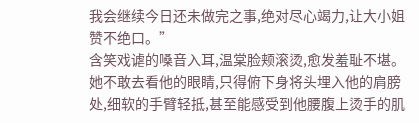我会继续今日还未做完之事,绝对尽心竭力,让大小姐赞不绝口。”
含笑戏谑的嗓音入耳,温棠脸颊滚烫,愈发羞耻不堪。
她不敢去看他的眼睛,只得俯下身将头埋入他的肩膀处,细软的手臂轻抵,甚至能感受到他腰腹上烫手的肌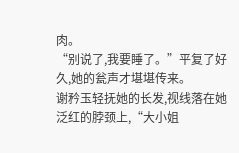肉。
“别说了,我要睡了。”平复了好久,她的瓮声才堪堪传来。
谢矜玉轻抚她的长发,视线落在她泛红的脖颈上,“大小姐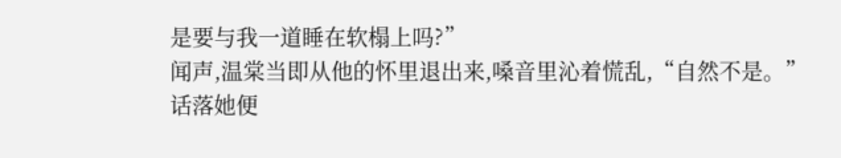是要与我一道睡在软榻上吗?”
闻声,温棠当即从他的怀里退出来,嗓音里沁着慌乱,“自然不是。”
话落她便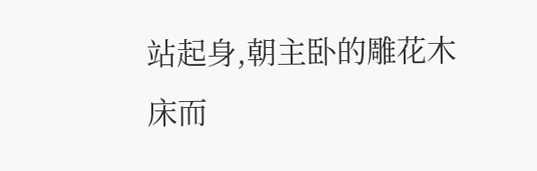站起身,朝主卧的雕花木床而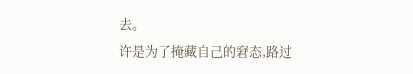去。
许是为了掩藏自己的窘态,路过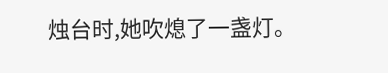烛台时,她吹熄了一盏灯。